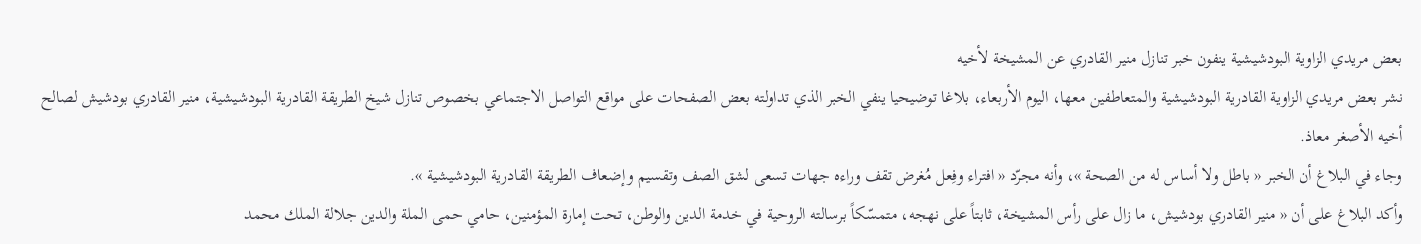بعض مريدي الزاوية البودشيشية ينفون خبر تنازل منير القادري عن المشيخة لأخيه
نشر بعض مريدي الزاوية القادرية البودشيشية والمتعاطفين معها، اليوم الأربعاء، بلاغا توضيحيا ينفي الخبر الذي تداولته بعض الصفحات على مواقع التواصل الاجتماعي بخصوص تنازل شيخ الطريقة القادرية البودشيشية، منير القادري بودشيش لصالح أخيه الأصغر معاذ.
وجاء في البلاغ أن الخبر « باطل ولا أساس له من الصحة »، وأنه مجرّد « افتراء وفِعل مُغرض تقف وراءه جهات تسعى لشق الصف وتقسيم وإضعاف الطريقة القادرية البودشيشية ».
وأكد البلاغ على أن « منير القادري بودشيش، ما زال على رأس المشيخة، ثابتاً على نهجه، متمسّكاً برسالته الروحية في خدمة الدين والوطن، تحت إمارة المؤمنين، حامي حمى الملة والدين جلالة الملك محمد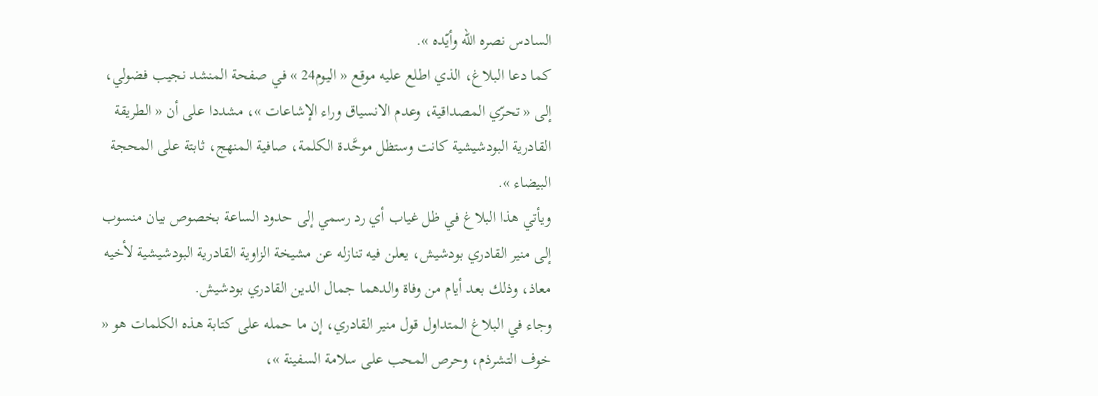السادس نصره الله وأيّده ».
كما دعا البلاغ، الذي اطلع عليه موقع « اليوم24 » في صفحة المنشد نجيب فضولي، إلى « تحرّي المصداقية، وعدم الانسياق وراء الإشاعات »، مشددا على أن « الطريقة القادرية البودشيشية كانت وستظل موحَّدة الكلمة، صافية المنهج، ثابتة على المحجة البيضاء ».
ويأتي هذا البلاغ في ظل غياب أي رد رسمي إلى حدود الساعة بخصوص بيان منسوب إلى منير القادري بودشيش، يعلن فيه تنازله عن مشيخة الزاوية القادرية البودشيشية لأخيه معاذ، وذلك بعد أيام من وفاة والدهما جمال الدين القادري بودشيش.
وجاء في البلاغ المتداول قول منير القادري، إن ما حمله على كتابة هذه الكلمات هو « خوف التشرذم، وحرص المحب على سلامة السفينة »،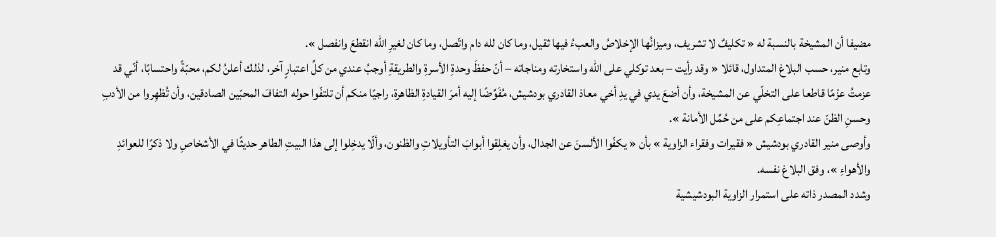مضيفا أن المشيخة بالنسبة له « تكليفٌ لا تشريف، وميزانُها الإخلاصُ والعبءُ فيها ثقيل، وما كان لله دام واتّصل، وما كان لغيرِ الله انقطعَ وانفصل ».
وتابع منير، حسب البلاغ المتداول، قائلا « وقد رأيت – بعد توكلي على الله واستخارته ومناجاته – أنّ حفظَ وحدةِ الأسرةِ والطريقةِ أوجبُ عندي من كلِّ اعتبارٍ آخر، لذلك أعلنُ لكم، محبّةً واحتسابًا، أنّي قد عزمتُ عزْمًا قاطعا على التخلّي عن المشيخة، وأن أضعَ يدي في يدِ أخي معاذ القادري بودشيش، مُفَوِّضًا إليه أمرَ القيادةِ الظاهرة، راجيًا منكم أن تلتفّوا حوله التفافَ المحبّين الصادقين، وأن تُظهِروا من الأدبِ وحسنِ الظنّ عند اجتماعِكم على من حُمِّل الأمانة ».
وأوصى منير القادري بودشيش « فقيرات وفقراء الزاوية » بأن « يكفّوا الألسنَ عن الجدال، وأن يغلِقوا أبوابَ التأويلاتِ والظنون، وألّا يدخِلوا إلى هذا البيتِ الطاهر حديثًا في الأشخاصِ ولا ذكرًا للعوائدِ والأهواءِ »، وفق البلاغ نفسه.
وشدد المصدر ذاته على استمرار الزاوية البودشيشية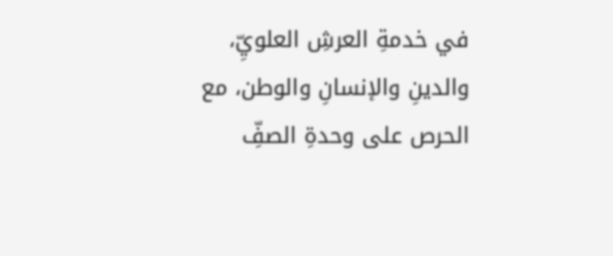في خدمةِ العرشِ العلويِّ، والدينِ والإنسانِ والوطن، مع الحرص على وحدةِ الصفِّ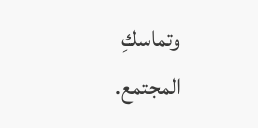وتماسكِ المجتمع.